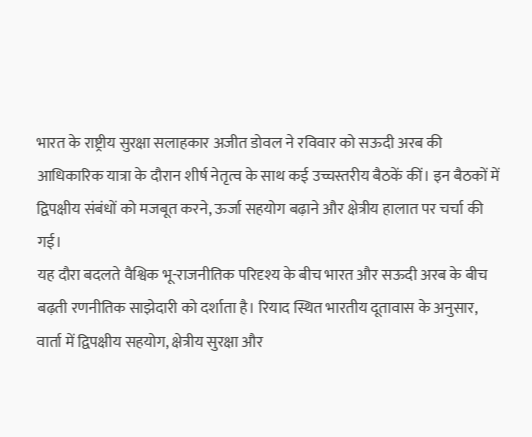भारत के राष्ट्रीय सुरक्षा सलाहकार अजीत डोवल ने रविवार को सऊदी अरब की आधिकारिक यात्रा के दौरान शीर्ष नेतृत्व के साथ कई उच्चस्तरीय बैठकें कीं। इन बैठकों में द्विपक्षीय संबंधों को मजबूत करने, ऊर्जा सहयोग बढ़ाने और क्षेत्रीय हालात पर चर्चा की गई।
यह दौरा बदलते वैश्विक भू-राजनीतिक परिदृश्य के बीच भारत और सऊदी अरब के बीच बढ़ती रणनीतिक साझेदारी को दर्शाता है। रियाद स्थित भारतीय दूतावास के अनुसार, वार्ता में द्विपक्षीय सहयोग, क्षेत्रीय सुरक्षा और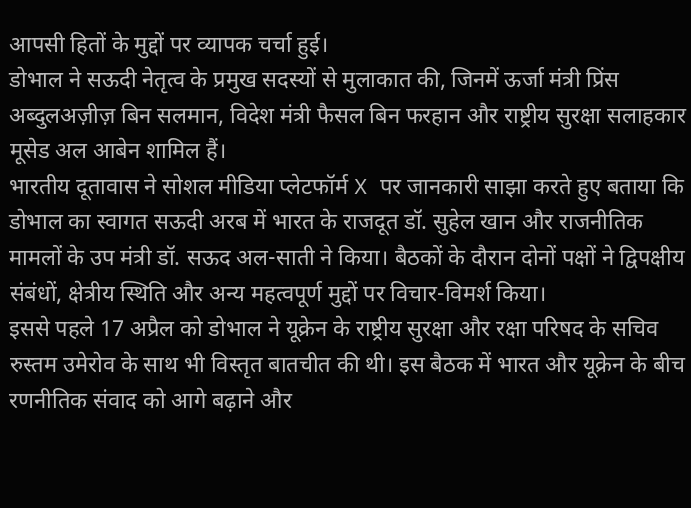आपसी हितों के मुद्दों पर व्यापक चर्चा हुई।
डोभाल ने सऊदी नेतृत्व के प्रमुख सदस्यों से मुलाकात की, जिनमें ऊर्जा मंत्री प्रिंस अब्दुलअज़ीज़ बिन सलमान, विदेश मंत्री फैसल बिन फरहान और राष्ट्रीय सुरक्षा सलाहकार मूसेड अल आबेन शामिल हैं।
भारतीय दूतावास ने सोशल मीडिया प्लेटफॉर्म X पर जानकारी साझा करते हुए बताया कि डोभाल का स्वागत सऊदी अरब में भारत के राजदूत डॉ. सुहेल खान और राजनीतिक मामलों के उप मंत्री डॉ. सऊद अल-साती ने किया। बैठकों के दौरान दोनों पक्षों ने द्विपक्षीय संबंधों, क्षेत्रीय स्थिति और अन्य महत्वपूर्ण मुद्दों पर विचार-विमर्श किया।
इससे पहले 17 अप्रैल को डोभाल ने यूक्रेन के राष्ट्रीय सुरक्षा और रक्षा परिषद के सचिव रुस्तम उमेरोव के साथ भी विस्तृत बातचीत की थी। इस बैठक में भारत और यूक्रेन के बीच रणनीतिक संवाद को आगे बढ़ाने और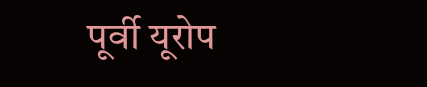पूर्वी यूरोप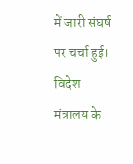में जारी संघर्ष पर चर्चा हुई।
विदेश मंत्रालय के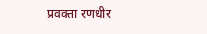प्रवक्ता रणधीर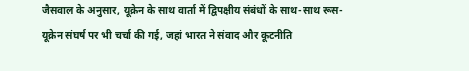जैसवाल के अनुसार, यूक्रेन के साथ वार्ता में द्विपक्षीय संबंधों के साथ-साथ रूस-यूक्रेन संघर्ष पर भी चर्चा की गई, जहां भारत ने संवाद और कूटनीति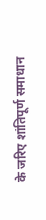के जरिए शांतिपूर्ण समाधान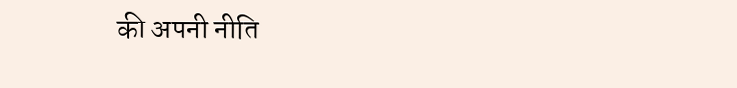की अपनी नीति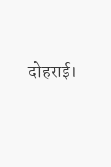दोहराई।